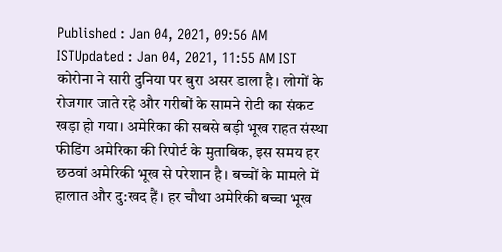Published : Jan 04, 2021, 09:56 AM ISTUpdated : Jan 04, 2021, 11:55 AM IST
कोरोना ने सारी दुनिया पर बुरा असर डाला है। लोगों के रोजगार जाते रहे और गरीबों के सामने रोटी का संकट खड़ा हो गया। अमेरिका की सबसे बड़ी भूख राहत संस्था फीडिंग अमेरिका की रिपोर्ट के मुताबिक, इस समय हर छठवां अमेरिकी भूख से परेशान है। बच्चों के मामले में हालात और दु:खद हैं। हर चौथा अमेरिकी बच्चा भूख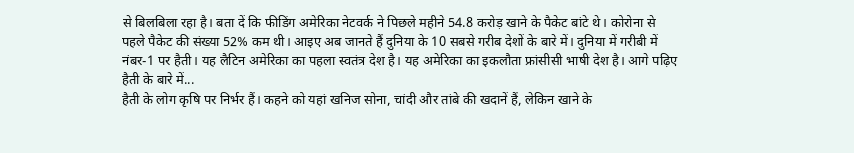से बिलबिला रहा है। बता दें कि फीडिंग अमेरिका नेटवर्क ने पिछले महीने 54.8 करोड़ खाने के पैकेट बांटे थे। कोरोना से पहले पैकेट की संख्या 52% कम थी। आइए अब जानते हैं दुनिया के 10 सबसे गरीब देशों के बारे में। दुनिया में गरीबी में नंबर-1 पर हैती। यह लैटिन अमेरिका का पहला स्वतंत्र देश है। यह अमेरिका का इकलौता फ्रांसीसी भाषी देश है। आगे पढ़िए हैती के बारे में...
हैती के लोग कृषि पर निर्भर हैं। कहने को यहां खनिज सोना, चांदी और तांबे की खदानें हैं, लेकिन खाने के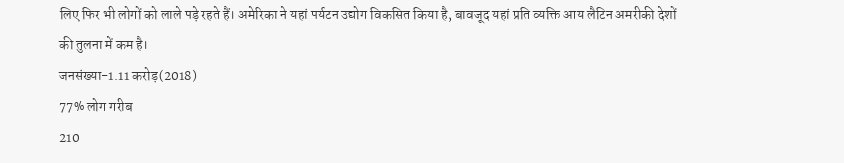लिए फिर भी लोगों को लाले पड़े रहते हैं। अमेरिका ने यहां पर्यटन उद्योग विकसित किया है, बावजूद यहां प्रति व्यक्ति आय लैटिन अमरीकी देशों की तुलना में कम है।
जनसंख्या-1.11 करोड़(2018)
77% लोग गरीब
210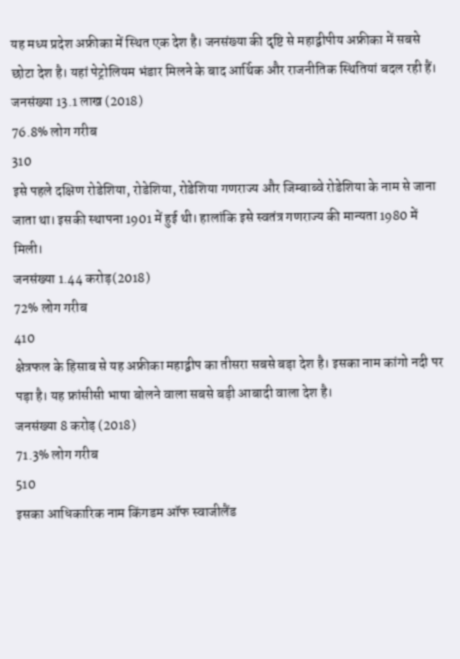यह मध्य प्रदेश अफ्रीका में स्थित एक देश है। जनसंख्या की दृष्टि से महाद्वीपीय अफ्रीका में सबसे छोटा देश है। यहां पेट्रोलियम भंडार मिलने के बाद आर्थिक और राजनीतिक स्थितियां बदल रही हैं।
जनसंख्या 13.1 लाख (2018)
76.8% लोग गरीब
310
इसे पहले दक्षिण रोडेशिया, रोडेशिया, रोडेशिया गणराज्य और जिम्बाब्वे रोडेशिया के नाम से जाना जाता था। इसकी स्थापना 1901 में हुई थी। हालांकि इसे स्वतंत्र गणराज्य की मान्यता 1980 में मिली।
जनसंख्या 1.44 करोड़(2018)
72% लोग गरीब
410
क्षेत्रफल के हिसाब से यह अफ्रीका महाद्वीप का तीसरा सबसे बड़ा देश है। इसका नाम कांगो नदी पर पड़ा है। यह फ्रांसीसी भाषा बोलने वाला सबसे बड़ी आबादी वाला देश है।
जनसंख्या 8 करोड़ (2018)
71.3% लोग गरीब
510
इसका आधिकारिक नाम किंगडम ऑफ स्वाजीलैंड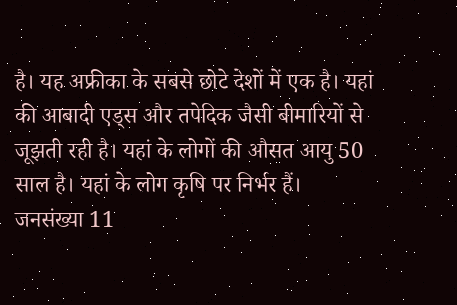है। यह अफ्रीका के सबसे छोटे देशों में एक है। यहां की आबादी एड्स और तपेदिक जैसी बीमारियों से जूझती रही है। यहां के लोगों की औसत आयु 50 साल है। यहां के लोग कृषि पर निर्भर हैं।
जनसंख्या 11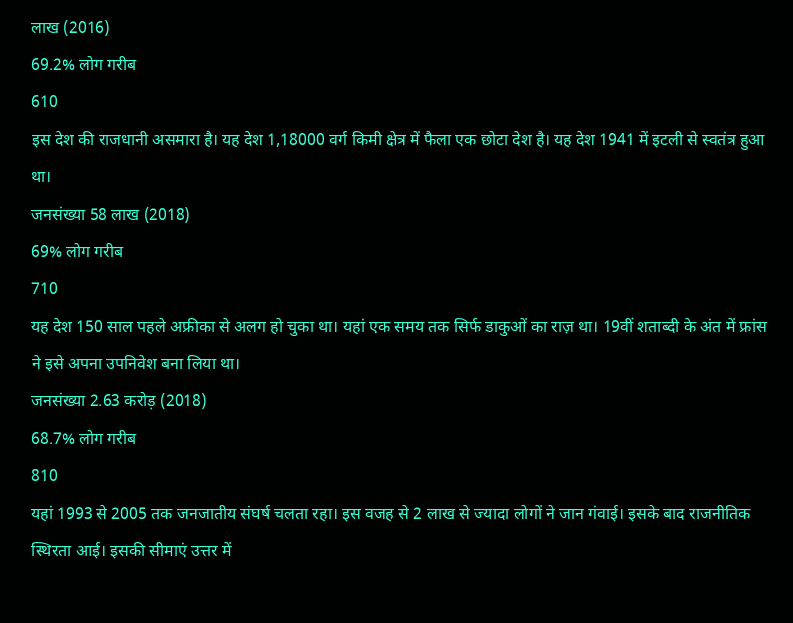लाख (2016)
69.2% लोग गरीब
610
इस देश की राजधानी असमारा है। यह देश 1,18000 वर्ग किमी क्षेत्र में फैला एक छोटा देश है। यह देश 1941 में इटली से स्वतंत्र हुआ था।
जनसंख्या 58 लाख (2018)
69% लोग गरीब
710
यह देश 150 साल पहले अफ्रीका से अलग हो चुका था। यहां एक समय तक सिर्फ डाकुओं का राज़ था। 19वीं शताब्दी के अंत में फ्रांस ने इसे अपना उपनिवेश बना लिया था।
जनसंख्या 2.63 करोड़ (2018)
68.7% लोग गरीब
810
यहां 1993 से 2005 तक जनजातीय संघर्ष चलता रहा। इस वजह से 2 लाख से ज्यादा लोगों ने जान गंवाई। इसके बाद राजनीतिक स्थिरता आई। इसकी सीमाएं उत्तर में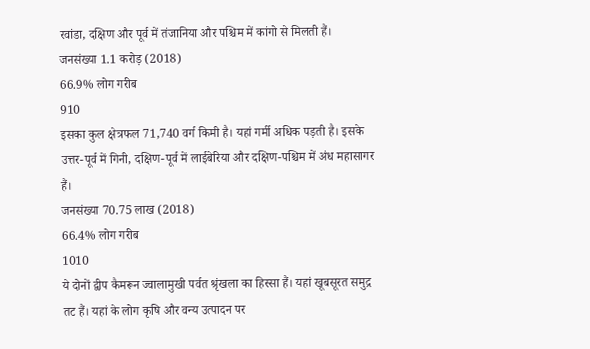रवांडा, दक्षिण और पूर्व में तंजानिया और पश्चिम में कांगो से मिलती हैं।
जनसंख्या 1.1 करोड़ (2018)
66.9% लोग गरीब
910
इसका कुल क्षेत्रफल 71,740 वर्ग किमी है। यहां गर्मी अधिक पड़ती है। इसके उत्तर-पूर्व में गिनी, दक्षिण-पूर्व में लाईबेरिया और दक्षिण-पश्चिम में अंध महासागर हैं।
जनसंख्या 70.75 लाख (2018)
66.4% लोग गरीब
1010
ये दोनों द्वीप कैमरून ज्वालामुखी पर्वत श्रृंखला का हिस्सा हैं। यहां खूबसूरत समुद्र तट हैं। यहां के लोग कृषि और वन्य उत्पादन पर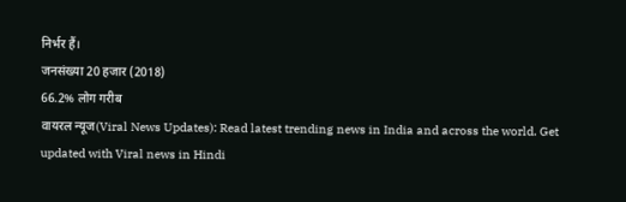निर्भर हैं।
जनसंख्या 20 हजार (2018)
66.2% लोग गरीब
वायरल न्यूज(Viral News Updates): Read latest trending news in India and across the world. Get updated with Viral news in Hindi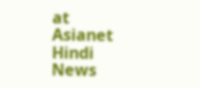at Asianet Hindi News